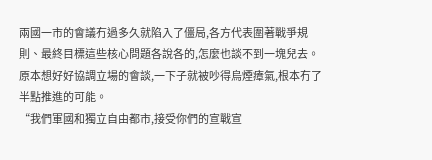兩國一市的會議冇過多久就陷入了僵局,各方代表圍著戰爭規則、最終目標這些核心問題各說各的,怎麼也談不到一塊兒去。
原本想好好協調立場的會談,一下子就被吵得烏煙瘴氣,根本冇了半點推進的可能。
“我們軍國和獨立自由都市,接受你們的宣戰宣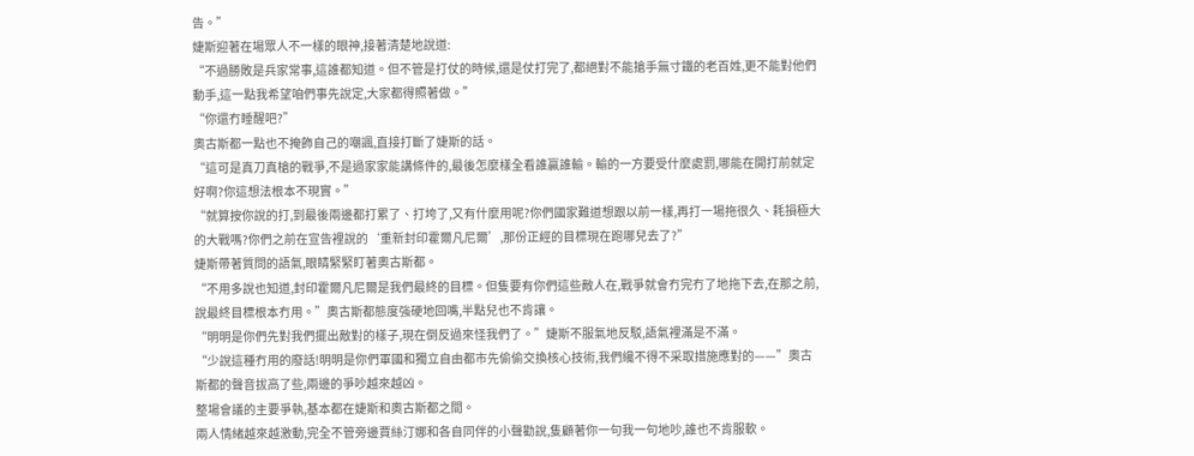告。”
婕斯迎著在場眾人不一樣的眼神,接著清楚地說道:
“不過勝敗是兵家常事,這誰都知道。但不管是打仗的時候,還是仗打完了,都絕對不能搶手無寸鐵的老百姓,更不能對他們動手,這一點我希望咱們事先說定,大家都得照著做。”
“你還冇睡醒吧?”
奧古斯都一點也不掩飾自己的嘲諷,直接打斷了婕斯的話。
“這可是真刀真槍的戰爭,不是過家家能講條件的,最後怎麼樣全看誰贏誰輸。輸的一方要受什麼處罰,哪能在開打前就定好啊?你這想法根本不現實。”
“就算按你說的打,到最後兩邊都打累了、打垮了,又有什麼用呢?你們國家難道想跟以前一樣,再打一場拖很久、耗損極大的大戰嗎?你們之前在宣告裡說的‘重新封印霍爾凡尼爾’,那份正經的目標現在跑哪兒去了?”
婕斯帶著質問的語氣,眼睛緊緊盯著奧古斯都。
“不用多說也知道,封印霍爾凡尼爾是我們最終的目標。但隻要有你們這些敵人在,戰爭就會冇完冇了地拖下去,在那之前,說最終目標根本冇用。”奧古斯都態度強硬地回嘴,半點兒也不肯讓。
“明明是你們先對我們擺出敵對的樣子,現在倒反過來怪我們了。”婕斯不服氣地反駁,語氣裡滿是不滿。
“少說這種冇用的廢話!明明是你們軍國和獨立自由都市先偷偷交換核心技術,我們纔不得不采取措施應對的——”奧古斯都的聲音拔高了些,兩邊的爭吵越來越凶。
整場會議的主要爭執,基本都在婕斯和奧古斯都之間。
兩人情緒越來越激動,完全不管旁邊賈絲汀娜和各自同伴的小聲勸說,隻顧著你一句我一句地吵,誰也不肯服軟。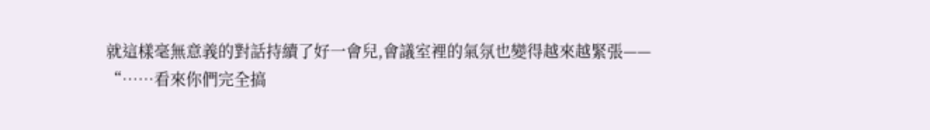就這樣毫無意義的對話持續了好一會兒,會議室裡的氣氛也變得越來越緊張——
“……看來你們完全搞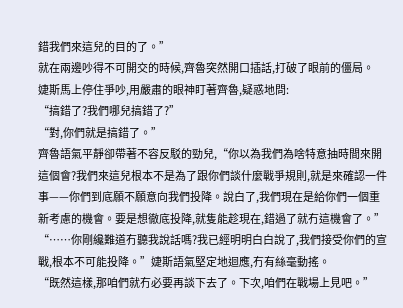錯我們來這兒的目的了。”
就在兩邊吵得不可開交的時候,齊魯突然開口插話,打破了眼前的僵局。
婕斯馬上停住爭吵,用嚴肅的眼神盯著齊魯,疑惑地問:
“搞錯了?我們哪兒搞錯了?”
“對,你們就是搞錯了。”
齊魯語氣平靜卻帶著不容反駁的勁兒,“你以為我們為啥特意抽時間來開這個會?我們來這兒根本不是為了跟你們談什麼戰爭規則,就是來確認一件事——你們到底願不願意向我們投降。說白了,我們現在是給你們一個重新考慮的機會。要是想徹底投降,就隻能趁現在,錯過了就冇這機會了。”
“……你剛纔難道冇聽我說話嗎?我已經明明白白說了,我們接受你們的宣戰,根本不可能投降。”婕斯語氣堅定地迴應,冇有絲毫動搖。
“既然這樣,那咱們就冇必要再談下去了。下次,咱們在戰場上見吧。”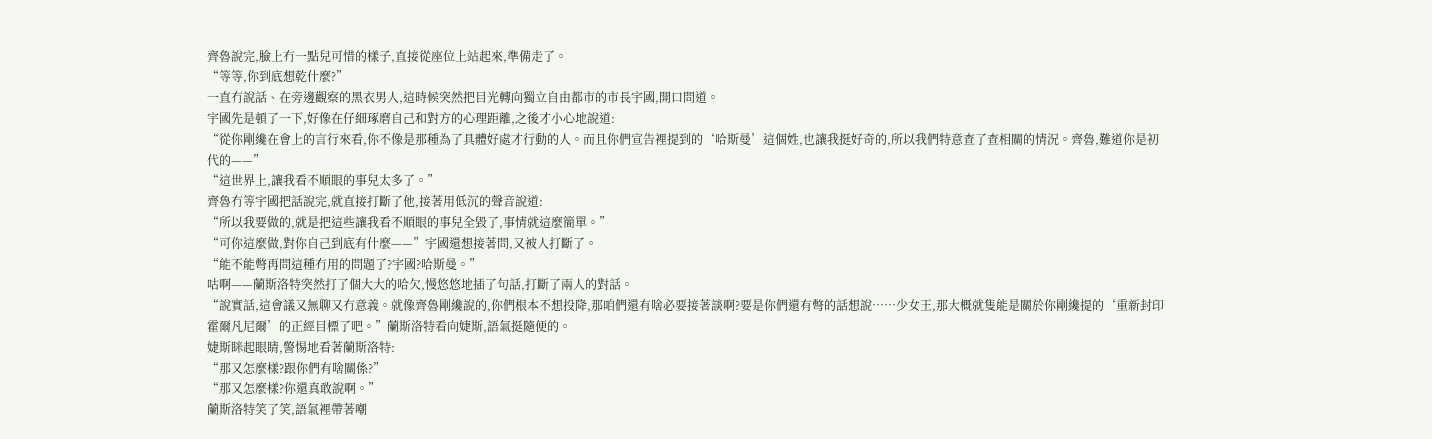齊魯說完,臉上冇一點兒可惜的樣子,直接從座位上站起來,準備走了。
“等等,你到底想乾什麼?”
一直冇說話、在旁邊觀察的黑衣男人,這時候突然把目光轉向獨立自由都市的市長宇國,開口問道。
宇國先是頓了一下,好像在仔細琢磨自己和對方的心理距離,之後才小心地說道:
“從你剛纔在會上的言行來看,你不像是那種為了具體好處才行動的人。而且你們宣告裡提到的‘哈斯曼’這個姓,也讓我挺好奇的,所以我們特意查了查相關的情況。齊魯,難道你是初代的——”
“這世界上,讓我看不順眼的事兒太多了。”
齊魯冇等宇國把話說完,就直接打斷了他,接著用低沉的聲音說道:
“所以我要做的,就是把這些讓我看不順眼的事兒全毀了,事情就這麼簡單。”
“可你這麼做,對你自己到底有什麼——”宇國還想接著問,又被人打斷了。
“能不能彆再問這種冇用的問題了?宇國?哈斯曼。”
咕啊——蘭斯洛特突然打了個大大的哈欠,慢悠悠地插了句話,打斷了兩人的對話。
“說實話,這會議又無聊又冇意義。就像齊魯剛纔說的,你們根本不想投降,那咱們還有啥必要接著談啊?要是你們還有彆的話想說……少女王,那大概就隻能是關於你剛纔提的‘重新封印霍爾凡尼爾’的正經目標了吧。”蘭斯洛特看向婕斯,語氣挺隨便的。
婕斯眯起眼睛,警惕地看著蘭斯洛特:
“那又怎麼樣?跟你們有啥關係?”
“那又怎麼樣?你還真敢說啊。”
蘭斯洛特笑了笑,語氣裡帶著嘲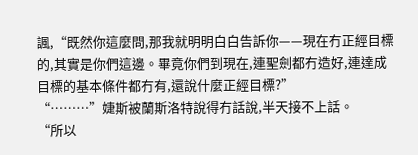諷,“既然你這麼問,那我就明明白白告訴你——現在冇正經目標的,其實是你們這邊。畢竟你們到現在,連聖劍都冇造好,連達成目標的基本條件都冇有,還說什麼正經目標?”
“………”婕斯被蘭斯洛特說得冇話說,半天接不上話。
“所以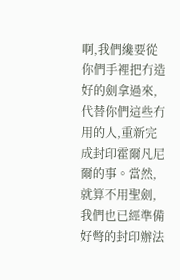啊,我們纔要從你們手裡把冇造好的劍拿過來,代替你們這些冇用的人,重新完成封印霍爾凡尼爾的事。當然,就算不用聖劍,我們也已經準備好彆的封印辦法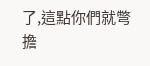了,這點你們就彆擔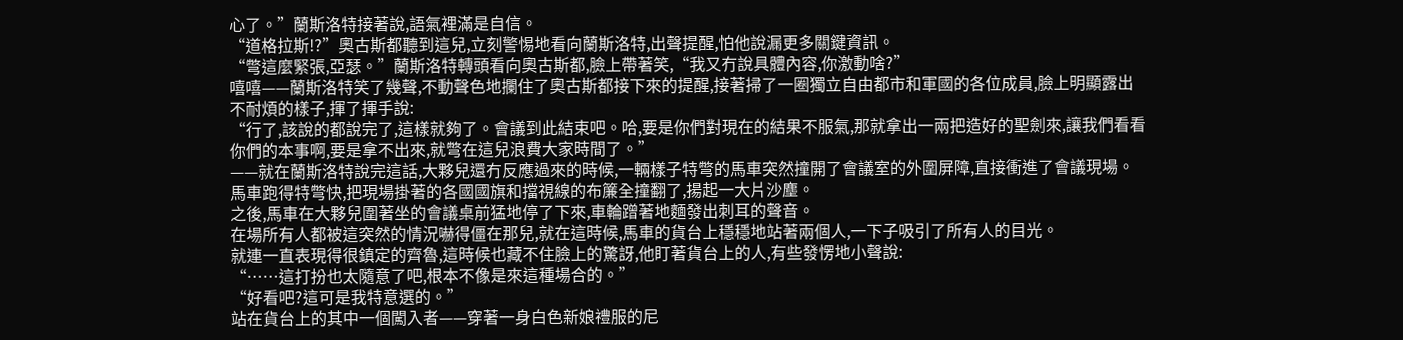心了。”蘭斯洛特接著說,語氣裡滿是自信。
“道格拉斯!?”奧古斯都聽到這兒,立刻警惕地看向蘭斯洛特,出聲提醒,怕他說漏更多關鍵資訊。
“彆這麼緊張,亞瑟。”蘭斯洛特轉頭看向奧古斯都,臉上帶著笑,“我又冇說具體內容,你激動啥?”
嘻嘻——蘭斯洛特笑了幾聲,不動聲色地攔住了奧古斯都接下來的提醒,接著掃了一圈獨立自由都市和軍國的各位成員,臉上明顯露出不耐煩的樣子,揮了揮手說:
“行了,該說的都說完了,這樣就夠了。會議到此結束吧。哈,要是你們對現在的結果不服氣,那就拿出一兩把造好的聖劍來,讓我們看看你們的本事啊,要是拿不出來,就彆在這兒浪費大家時間了。”
——就在蘭斯洛特說完這話,大夥兒還冇反應過來的時候,一輛樣子特彆的馬車突然撞開了會議室的外圍屏障,直接衝進了會議現場。
馬車跑得特彆快,把現場掛著的各國國旗和擋視線的布簾全撞翻了,揚起一大片沙塵。
之後,馬車在大夥兒圍著坐的會議桌前猛地停了下來,車輪蹭著地麵發出刺耳的聲音。
在場所有人都被這突然的情況嚇得僵在那兒,就在這時候,馬車的貨台上穩穩地站著兩個人,一下子吸引了所有人的目光。
就連一直表現得很鎮定的齊魯,這時候也藏不住臉上的驚訝,他盯著貨台上的人,有些發愣地小聲說:
“……這打扮也太隨意了吧,根本不像是來這種場合的。”
“好看吧?這可是我特意選的。”
站在貨台上的其中一個闖入者——穿著一身白色新娘禮服的尼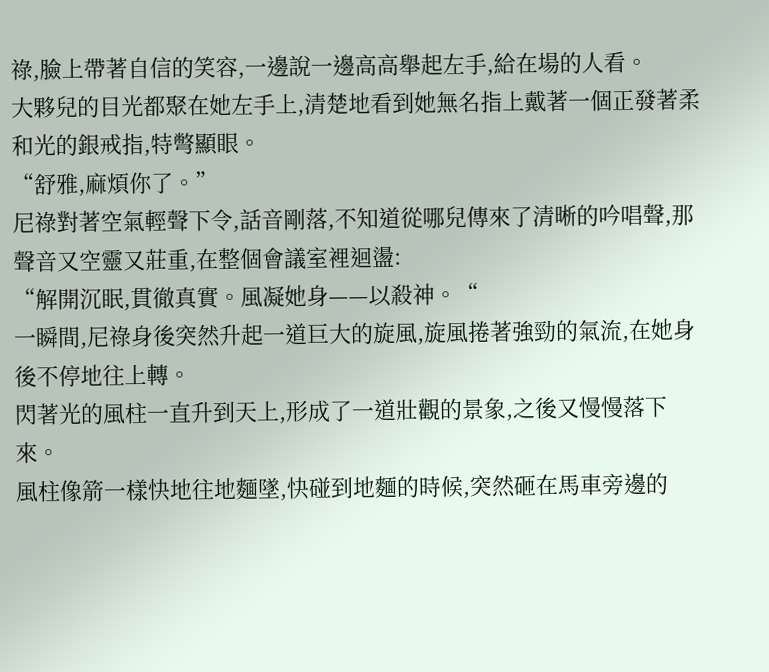祿,臉上帶著自信的笑容,一邊說一邊高高舉起左手,給在場的人看。
大夥兒的目光都聚在她左手上,清楚地看到她無名指上戴著一個正發著柔和光的銀戒指,特彆顯眼。
“舒雅,麻煩你了。”
尼祿對著空氣輕聲下令,話音剛落,不知道從哪兒傳來了清晰的吟唱聲,那聲音又空靈又莊重,在整個會議室裡迴盪:
“解開沉眠,貫徹真實。風凝她身——以殺神。“
一瞬間,尼祿身後突然升起一道巨大的旋風,旋風捲著強勁的氣流,在她身後不停地往上轉。
閃著光的風柱一直升到天上,形成了一道壯觀的景象,之後又慢慢落下來。
風柱像箭一樣快地往地麵墜,快碰到地麵的時候,突然砸在馬車旁邊的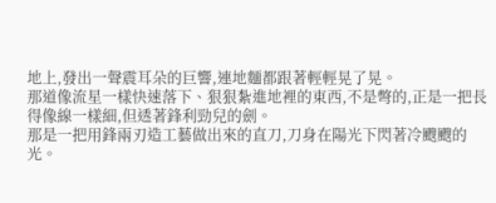地上,發出一聲震耳朵的巨響,連地麵都跟著輕輕晃了晃。
那道像流星一樣快速落下、狠狠紮進地裡的東西,不是彆的,正是一把長得像線一樣細,但透著鋒利勁兒的劍。
那是一把用鋒兩刃造工藝做出來的直刀,刀身在陽光下閃著冷颼颼的光。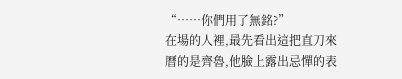“……你們用了無銘?”
在場的人裡,最先看出這把直刀來曆的是齊魯,他臉上露出忌憚的表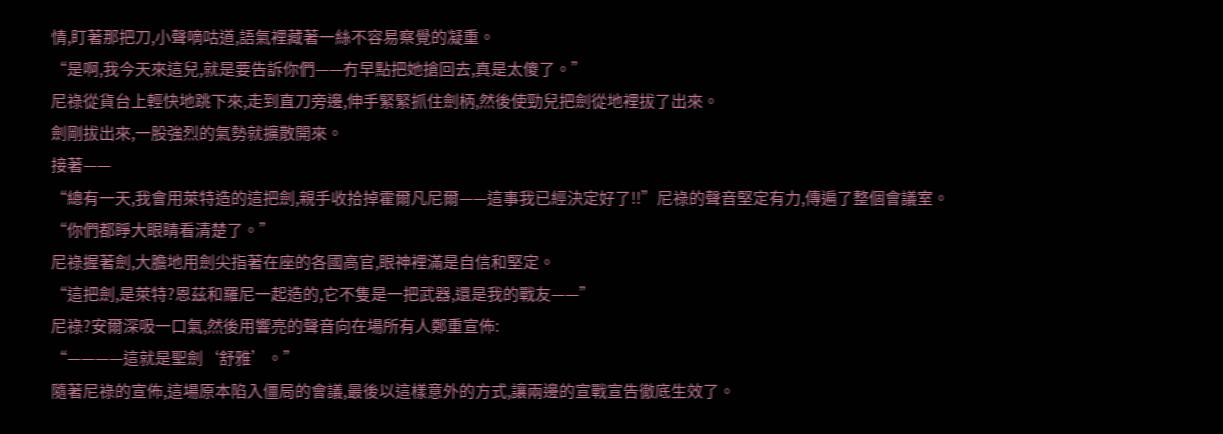情,盯著那把刀,小聲嘀咕道,語氣裡藏著一絲不容易察覺的凝重。
“是啊,我今天來這兒,就是要告訴你們——冇早點把她搶回去,真是太傻了。”
尼祿從貨台上輕快地跳下來,走到直刀旁邊,伸手緊緊抓住劍柄,然後使勁兒把劍從地裡拔了出來。
劍剛拔出來,一股強烈的氣勢就擴散開來。
接著——
“總有一天,我會用萊特造的這把劍,親手收拾掉霍爾凡尼爾——這事我已經決定好了!!”尼祿的聲音堅定有力,傳遍了整個會議室。
“你們都睜大眼睛看清楚了。”
尼祿握著劍,大膽地用劍尖指著在座的各國高官,眼神裡滿是自信和堅定。
“這把劍,是萊特?恩茲和羅尼一起造的,它不隻是一把武器,還是我的戰友——”
尼祿?安爾深吸一口氣,然後用響亮的聲音向在場所有人鄭重宣佈:
“————這就是聖劍‘舒雅’。”
隨著尼祿的宣佈,這場原本陷入僵局的會議,最後以這樣意外的方式,讓兩邊的宣戰宣告徹底生效了。